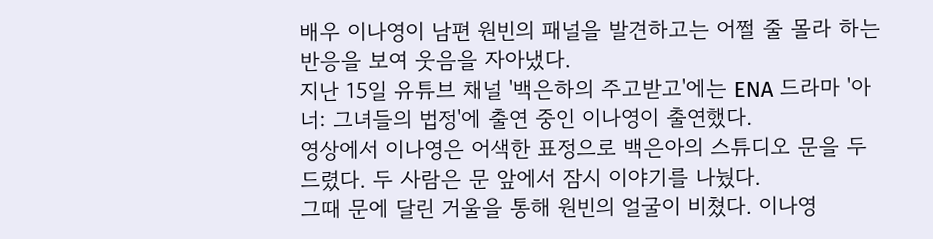배우 이나영이 남편 원빈의 패널을 발견하고는 어쩔 줄 몰라 하는 반응을 보여 웃음을 자아냈다.
지난 15일 유튜브 채널 '백은하의 주고받고'에는 ENA 드라마 '아너: 그녀들의 법정'에 출연 중인 이나영이 출연했다.
영상에서 이나영은 어색한 표정으로 백은아의 스튜디오 문을 두드렸다. 두 사람은 문 앞에서 잠시 이야기를 나눴다.
그때 문에 달린 거울을 통해 원빈의 얼굴이 비쳤다. 이나영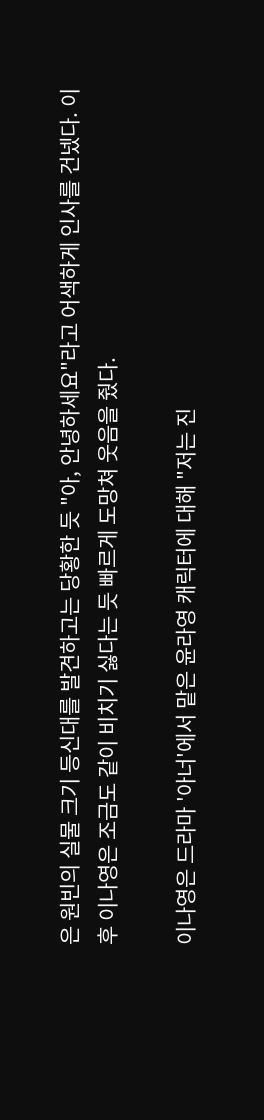은 원빈의 실물 크기 등신대를 발견하고는 당황한 듯 "아, 안녕하세요"라고 어색하게 인사를 건넸다. 이후 이나영은 조금도 같이 비치기 싫다는 듯 빠르게 도망쳐 웃음을 줬다.

이나영은 드라마 '아너'에서 맡은 윤라영 캐릭터에 대해 "저는 진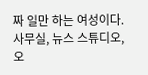짜 일만 하는 여성이다. 사무실, 뉴스 스튜디오, 오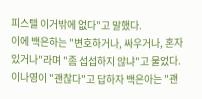피스텔 이거밖에 없다"고 말했다.
이에 백은하는 "변호하거나, 싸우거나, 혼자 있거나"라며 "좀 섭섭하지 않냐"고 물었다. 이나영이 "괜찮다"고 답하자 백은아는 "괜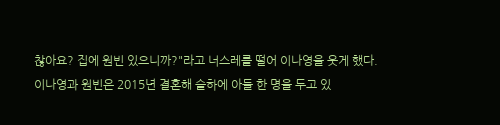찮아요? 집에 원빈 있으니까?"라고 너스레를 떨어 이나영을 웃게 했다.
이나영과 원빈은 2015년 결혼해 슬하에 아들 한 명을 두고 있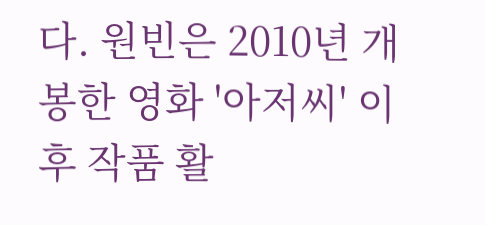다. 원빈은 2010년 개봉한 영화 '아저씨' 이후 작품 활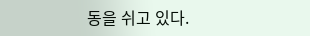동을 쉬고 있다.